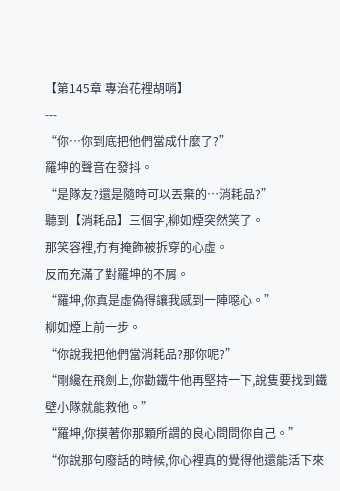【第145章 專治花裡胡哨】
---
“你…你到底把他們當成什麼了?”
羅坤的聲音在發抖。
“是隊友?還是隨時可以丟棄的…消耗品?”
聽到【消耗品】三個字,柳如煙突然笑了。
那笑容裡,冇有掩飾被拆穿的心虛。
反而充滿了對羅坤的不屑。
“羅坤,你真是虛偽得讓我感到一陣噁心。”
柳如煙上前一步。
“你說我把他們當消耗品?那你呢?”
“剛纔在飛劍上,你勸鐵牛他再堅持一下,說隻要找到鐵壁小隊就能救他。”
“羅坤,你摸著你那顆所謂的良心問問你自己。”
“你說那句廢話的時候,你心裡真的覺得他還能活下來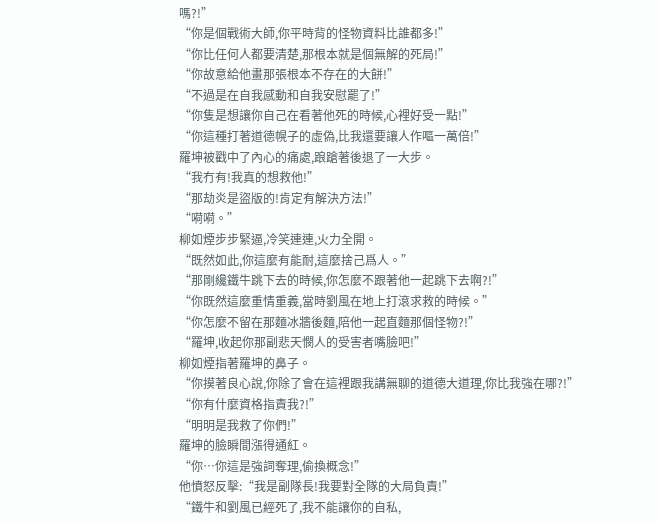嗎?!”
“你是個戰術大師,你平時背的怪物資料比誰都多!”
“你比任何人都要清楚,那根本就是個無解的死局!”
“你故意給他畫那張根本不存在的大餅!”
“不過是在自我感動和自我安慰罷了!”
“你隻是想讓你自己在看著他死的時候,心裡好受一點!”
“你這種打著道德幌子的虛偽,比我還要讓人作嘔一萬倍!”
羅坤被戳中了內心的痛處,踉蹌著後退了一大步。
“我冇有!我真的想救他!”
“那劫炎是盜版的!肯定有解決方法!”
“嗬嗬。”
柳如煙步步緊逼,冷笑連連,火力全開。
“既然如此,你這麼有能耐,這麼捨己爲人。”
“那剛纔鐵牛跳下去的時候,你怎麼不跟著他一起跳下去啊?!”
“你既然這麼重情重義,當時劉風在地上打滾求救的時候。”
“你怎麼不留在那麵冰牆後麵,陪他一起直麵那個怪物?!”
“羅坤,收起你那副悲天憫人的受害者嘴臉吧!”
柳如煙指著羅坤的鼻子。
“你摸著良心說,你除了會在這裡跟我講無聊的道德大道理,你比我強在哪?!”
“你有什麼資格指責我?!”
“明明是我救了你們!”
羅坤的臉瞬間漲得通紅。
“你…你這是強詞奪理,偷換概念!”
他憤怒反擊:“我是副隊長!我要對全隊的大局負責!”
“鐵牛和劉風已經死了,我不能讓你的自私,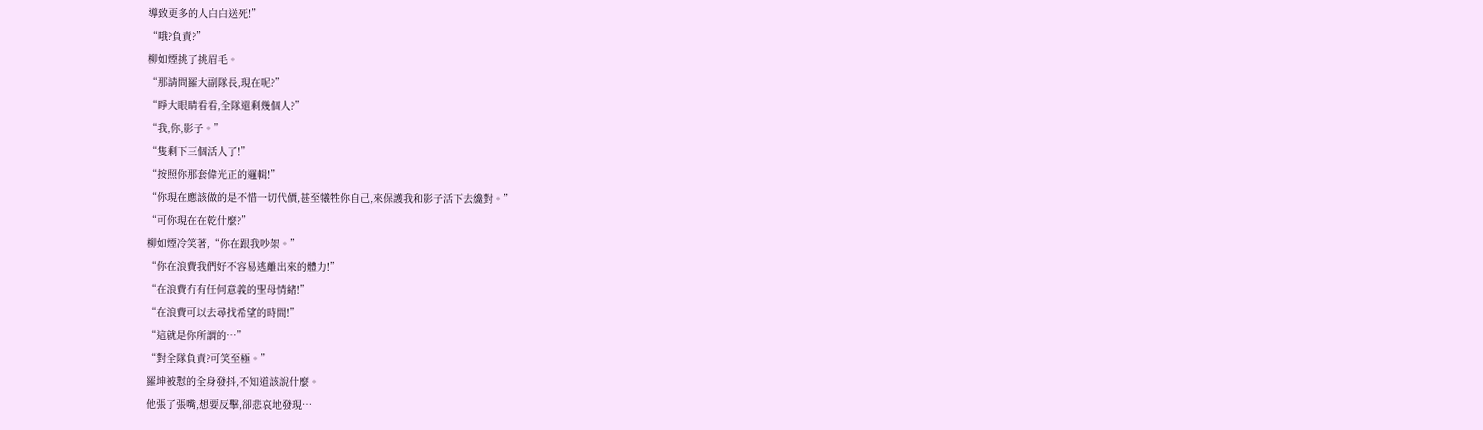導致更多的人白白送死!”
“哦?負責?”
柳如煙挑了挑眉毛。
“那請問羅大副隊長,現在呢?”
“睜大眼睛看看,全隊還剩幾個人?”
“我,你,影子。”
“隻剩下三個活人了!”
“按照你那套偉光正的邏輯!”
“你現在應該做的是不惜一切代價,甚至犧牲你自己,來保護我和影子活下去纔對。”
“可你現在在乾什麼?”
柳如煙冷笑著,“你在跟我吵架。”
“你在浪費我們好不容易逃離出來的體力!”
“在浪費冇有任何意義的聖母情緒!”
“在浪費可以去尋找希望的時間!”
“這就是你所謂的…”
“對全隊負責?可笑至極。”
羅坤被懟的全身發抖,不知道該說什麼。
他張了張嘴,想要反擊,卻悲哀地發現…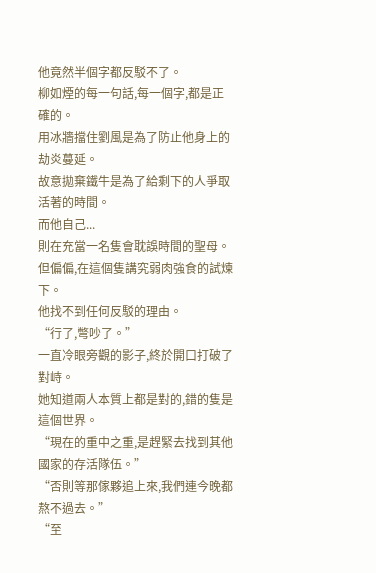他竟然半個字都反駁不了。
柳如煙的每一句話,每一個字,都是正確的。
用冰牆擋住劉風是為了防止他身上的劫炎蔓延。
故意拋棄鐵牛是為了給剩下的人爭取活著的時間。
而他自己...
則在充當一名隻會耽誤時間的聖母。
但偏偏,在這個隻講究弱肉強食的試煉下。
他找不到任何反駁的理由。
“行了,彆吵了。”
一直冷眼旁觀的影子,終於開口打破了對峙。
她知道兩人本質上都是對的,錯的隻是這個世界。
“現在的重中之重,是趕緊去找到其他國家的存活隊伍。”
“否則等那傢夥追上來,我們連今晚都熬不過去。”
“至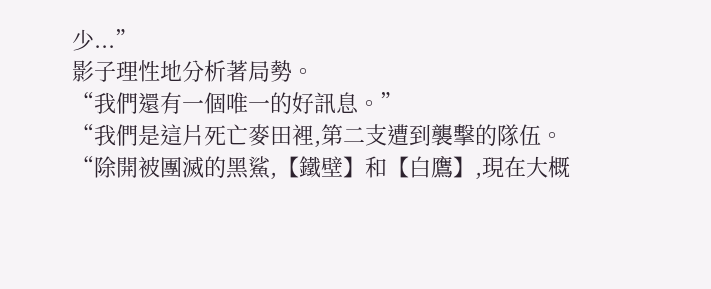少...”
影子理性地分析著局勢。
“我們還有一個唯一的好訊息。”
“我們是這片死亡麥田裡,第二支遭到襲擊的隊伍。
“除開被團滅的黑鯊,【鐵壁】和【白鷹】,現在大概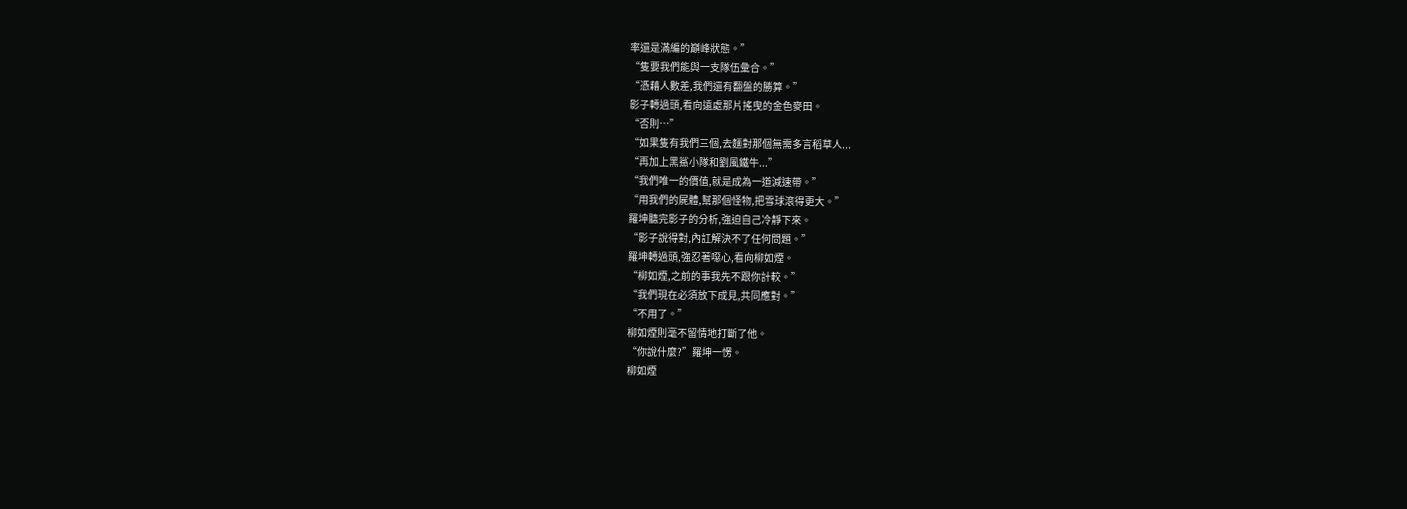率還是滿編的巔峰狀態。”
“隻要我們能與一支隊伍彙合。”
“憑藉人數差,我們還有翻盤的勝算。”
影子轉過頭,看向遠處那片搖曳的金色麥田。
“否則…”
“如果隻有我們三個,去麵對那個無需多言稻草人...
“再加上黑鯊小隊和劉風鐵牛...”
“我們唯一的價值,就是成為一道減速帶。”
“用我們的屍體,幫那個怪物,把雪球滾得更大。”
羅坤聽完影子的分析,強迫自己冷靜下來。
“影子說得對,內訌解決不了任何問題。”
羅坤轉過頭,強忍著噁心,看向柳如煙。
“柳如煙,之前的事我先不跟你計較。”
“我們現在必須放下成見,共同應對。”
“不用了。”
柳如煙則毫不留情地打斷了他。
“你說什麼?”羅坤一愣。
柳如煙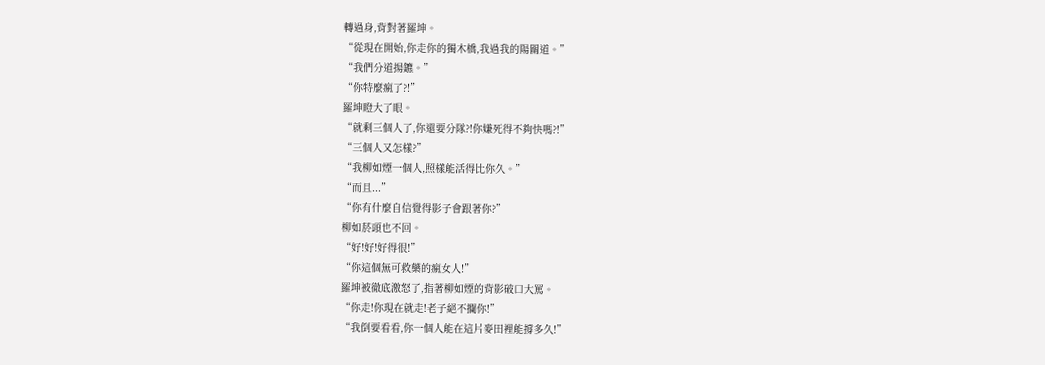轉過身,背對著羅坤。
“從現在開始,你走你的獨木橋,我過我的陽關道。”
“我們分道揚鑣。”
“你特麼瘋了?!”
羅坤瞪大了眼。
“就剩三個人了,你還要分隊?!你嫌死得不夠快嗎?!”
“三個人又怎樣?”
“我柳如煙一個人,照樣能活得比你久。”
“而且...”
“你有什麼自信覺得影子會跟著你?”
柳如菸頭也不回。
“好!好!好得很!”
“你這個無可救藥的瘋女人!”
羅坤被徹底激怒了,指著柳如煙的背影破口大罵。
“你走!你現在就走!老子絕不攔你!”
“我倒要看看,你一個人能在這片麥田裡能撐多久!”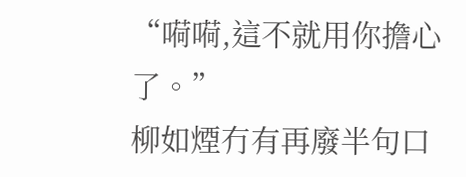“嗬嗬,這不就用你擔心了。”
柳如煙冇有再廢半句口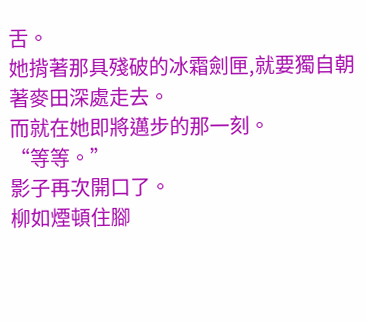舌。
她揹著那具殘破的冰霜劍匣,就要獨自朝著麥田深處走去。
而就在她即將邁步的那一刻。
“等等。”
影子再次開口了。
柳如煙頓住腳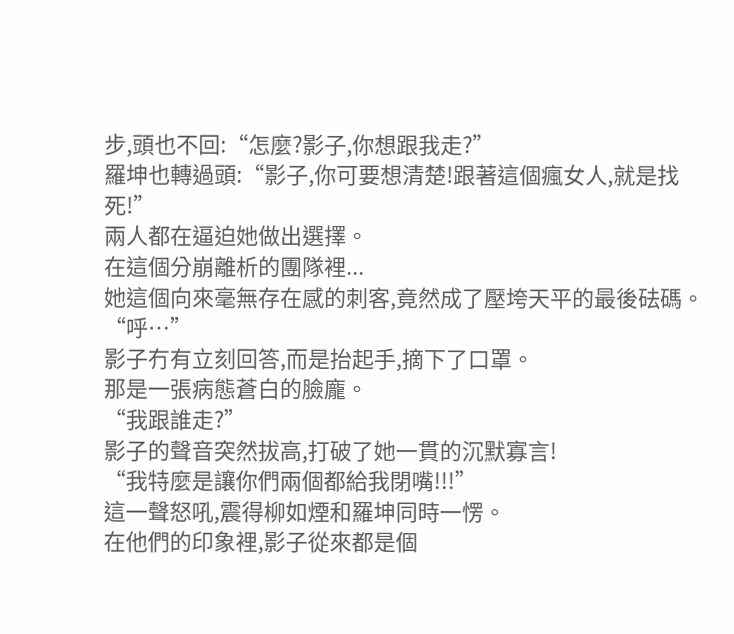步,頭也不回:“怎麼?影子,你想跟我走?”
羅坤也轉過頭:“影子,你可要想清楚!跟著這個瘋女人,就是找死!”
兩人都在逼迫她做出選擇。
在這個分崩離析的團隊裡...
她這個向來毫無存在感的刺客,竟然成了壓垮天平的最後砝碼。
“呼…”
影子冇有立刻回答,而是抬起手,摘下了口罩。
那是一張病態蒼白的臉龐。
“我跟誰走?”
影子的聲音突然拔高,打破了她一貫的沉默寡言!
“我特麼是讓你們兩個都給我閉嘴!!!”
這一聲怒吼,震得柳如煙和羅坤同時一愣。
在他們的印象裡,影子從來都是個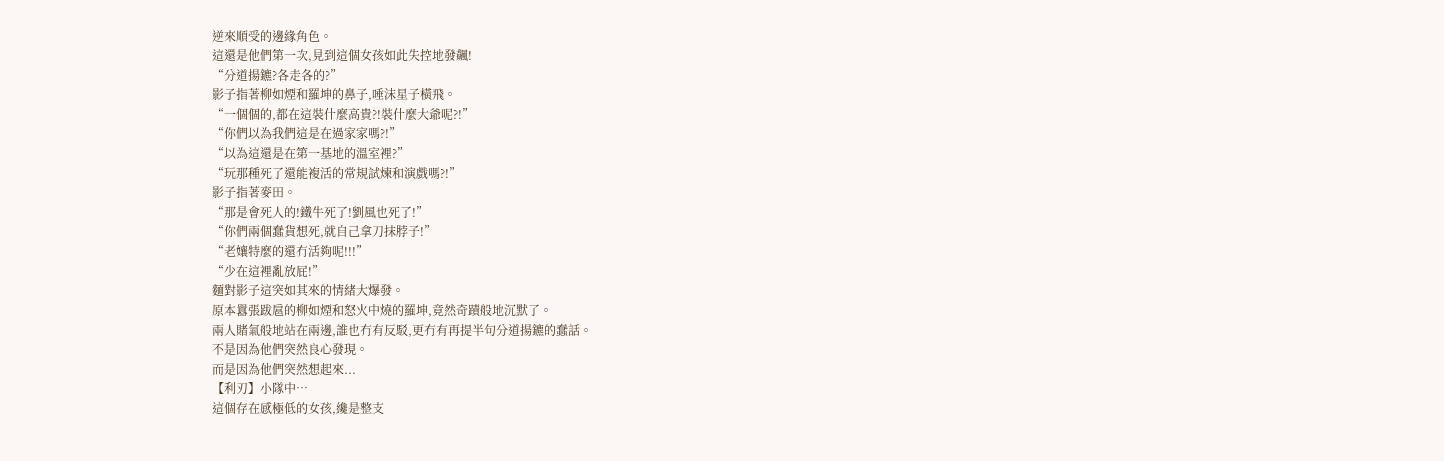逆來順受的邊緣角色。
這還是他們第一次,見到這個女孩如此失控地發飆!
“分道揚鑣?各走各的?”
影子指著柳如煙和羅坤的鼻子,唾沫星子橫飛。
“一個個的,都在這裝什麼高貴?!裝什麼大爺呢?!”
“你們以為我們這是在過家家嗎?!”
“以為這還是在第一基地的溫室裡?”
“玩那種死了還能複活的常規試煉和演戲嗎?!”
影子指著麥田。
“那是會死人的!鐵牛死了!劉風也死了!”
“你們兩個蠢貨想死,就自己拿刀抹脖子!”
“老孃特麼的還冇活夠呢!!!”
“少在這裡亂放屁!”
麵對影子這突如其來的情緒大爆發。
原本囂張跋扈的柳如煙和怒火中燒的羅坤,竟然奇蹟般地沉默了。
兩人賭氣般地站在兩邊,誰也冇有反駁,更冇有再提半句分道揚鑣的蠢話。
不是因為他們突然良心發現。
而是因為他們突然想起來...
【利刃】小隊中…
這個存在感極低的女孩,纔是整支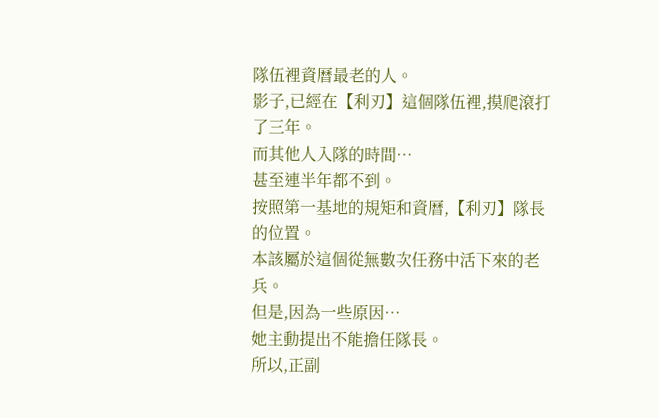隊伍裡資曆最老的人。
影子,已經在【利刃】這個隊伍裡,摸爬滾打了三年。
而其他人入隊的時間…
甚至連半年都不到。
按照第一基地的規矩和資曆,【利刃】隊長的位置。
本該屬於這個從無數次任務中活下來的老兵。
但是,因為一些原因…
她主動提出不能擔任隊長。
所以,正副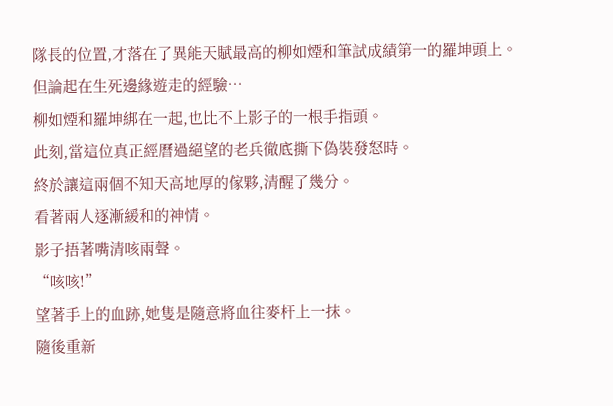隊長的位置,才落在了異能天賦最高的柳如煙和筆試成績第一的羅坤頭上。
但論起在生死邊緣遊走的經驗…
柳如煙和羅坤綁在一起,也比不上影子的一根手指頭。
此刻,當這位真正經曆過絕望的老兵徹底撕下偽裝發怒時。
終於讓這兩個不知天高地厚的傢夥,清醒了幾分。
看著兩人逐漸緩和的神情。
影子捂著嘴清咳兩聲。
“咳咳!”
望著手上的血跡,她隻是隨意將血往麥杆上一抹。
隨後重新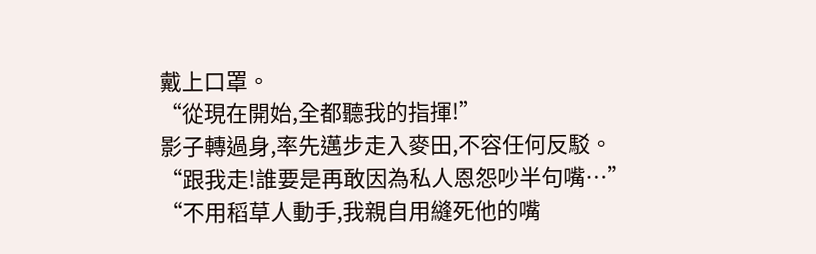戴上口罩。
“從現在開始,全都聽我的指揮!”
影子轉過身,率先邁步走入麥田,不容任何反駁。
“跟我走!誰要是再敢因為私人恩怨吵半句嘴…”
“不用稻草人動手,我親自用縫死他的嘴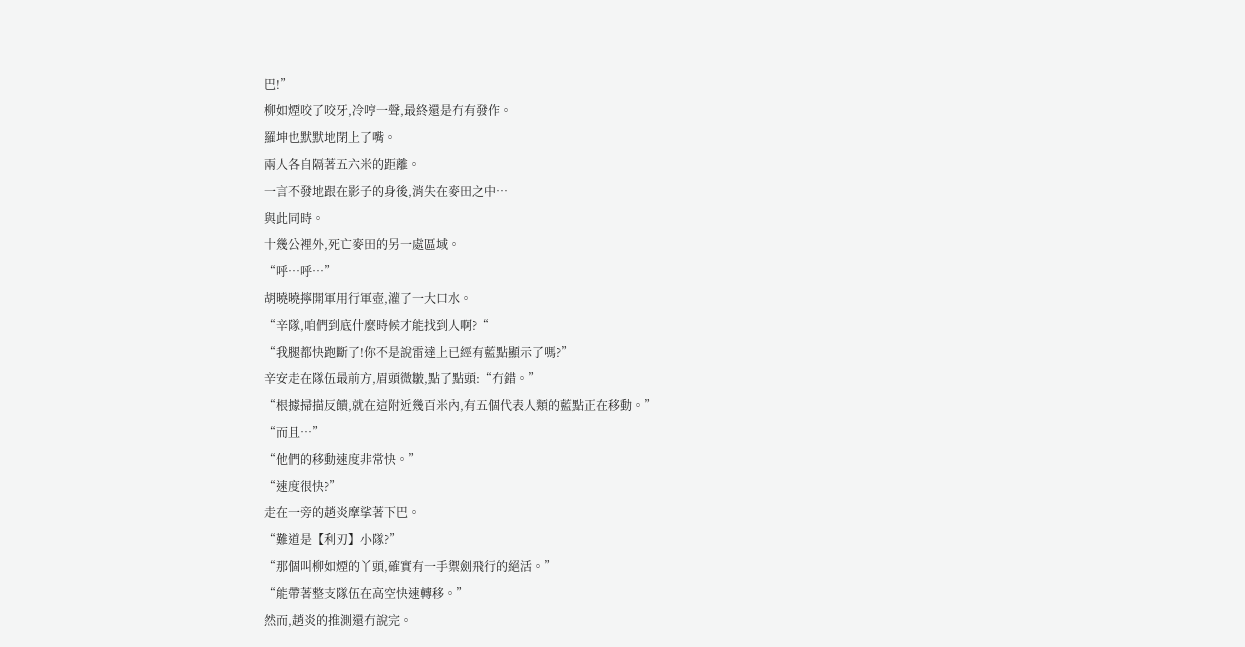巴!”
柳如煙咬了咬牙,冷哼一聲,最終還是冇有發作。
羅坤也默默地閉上了嘴。
兩人各自隔著五六米的距離。
一言不發地跟在影子的身後,消失在麥田之中…
與此同時。
十幾公裡外,死亡麥田的另一處區域。
“呼…呼…”
胡曉曉擰開軍用行軍壺,灌了一大口水。
“辛隊,咱們到底什麼時候才能找到人啊?“
“我腿都快跑斷了!你不是說雷達上已經有藍點顯示了嗎?”
辛安走在隊伍最前方,眉頭微皺,點了點頭:“冇錯。”
“根據掃描反饋,就在這附近幾百米內,有五個代表人類的藍點正在移動。”
“而且…”
“他們的移動速度非常快。”
“速度很快?”
走在一旁的趙炎摩挲著下巴。
“難道是【利刃】小隊?”
“那個叫柳如煙的丫頭,確實有一手禦劍飛行的絕活。”
“能帶著整支隊伍在高空快速轉移。”
然而,趙炎的推測還冇說完。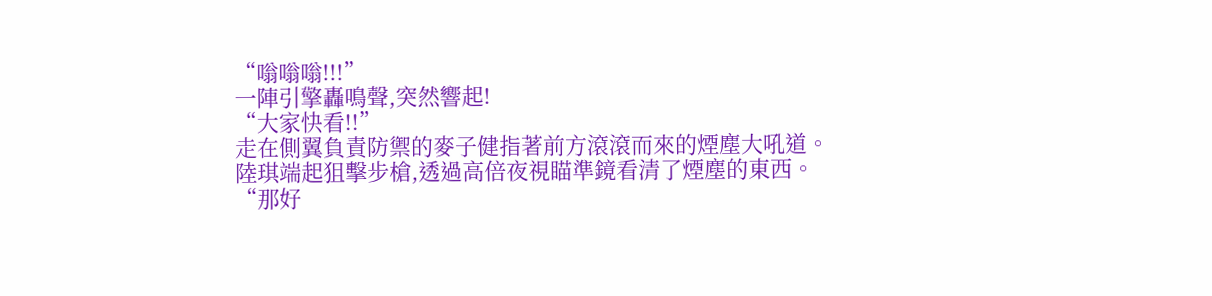“嗡嗡嗡!!!”
一陣引擎轟鳴聲,突然響起!
“大家快看!!”
走在側翼負責防禦的麥子健指著前方滾滾而來的煙塵大吼道。
陸琪端起狙擊步槍,透過高倍夜視瞄準鏡看清了煙塵的東西。
“那好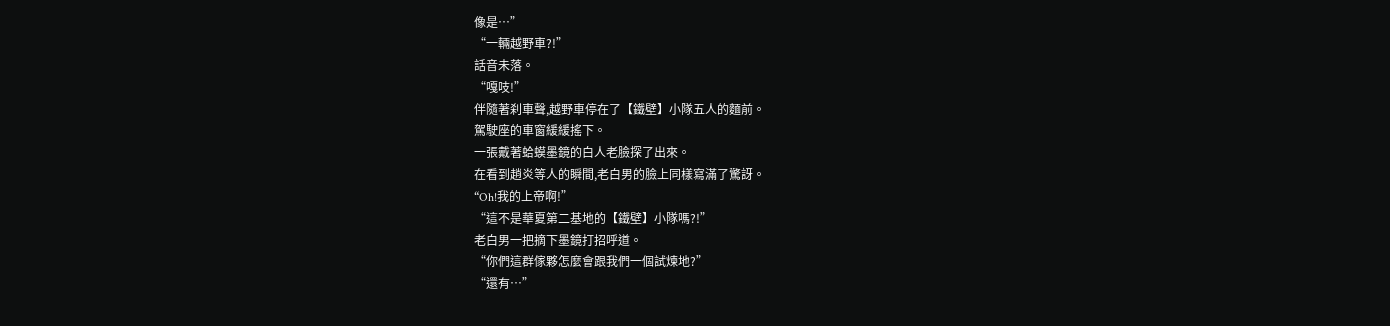像是…”
“一輛越野車?!”
話音未落。
“嘎吱!”
伴隨著刹車聲,越野車停在了【鐵壁】小隊五人的麵前。
駕駛座的車窗緩緩搖下。
一張戴著蛤蟆墨鏡的白人老臉探了出來。
在看到趙炎等人的瞬間,老白男的臉上同樣寫滿了驚訝。
“Oh!我的上帝啊!”
“這不是華夏第二基地的【鐵壁】小隊嗎?!”
老白男一把摘下墨鏡打招呼道。
“你們這群傢夥怎麼會跟我們一個試煉地?”
“還有…”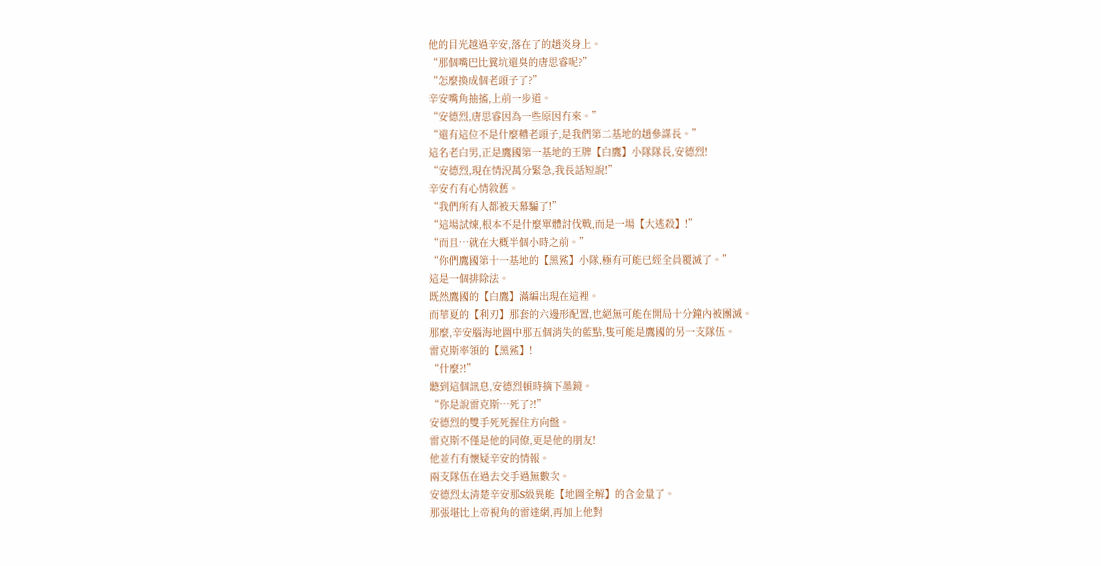他的目光越過辛安,落在了的趙炎身上。
“那個嘴巴比糞坑還臭的唐思睿呢?”
“怎麼換成個老頭子了?”
辛安嘴角抽搐,上前一步道。
“安德烈,唐思睿因為一些原因冇來。”
“還有這位不是什麼糟老頭子,是我們第二基地的趙參謀長。”
這名老白男,正是鷹國第一基地的王牌【白鷹】小隊隊長,安德烈!
“安德烈,現在情況萬分緊急,我長話短說!”
辛安冇有心情敘舊。
“我們所有人都被天幕騙了!”
“這場試煉,根本不是什麼單體討伐戰,而是一場【大逃殺】!”
“而且…就在大概半個小時之前。”
“你們鷹國第十一基地的【黑鯊】小隊,極有可能已經全員覆滅了。”
這是一個排除法。
既然鷹國的【白鷹】滿編出現在這裡。
而華夏的【利刃】那套的六邊形配置,也絕無可能在開局十分鐘內被團滅。
那麼,辛安腦海地圖中那五個消失的藍點,隻可能是鷹國的另一支隊伍。
雷克斯率領的【黑鯊】!
“什麼?!”
聽到這個訊息,安德烈頓時摘下墨鏡。
“你是說雷克斯…死了?!”
安德烈的雙手死死握住方向盤。
雷克斯不僅是他的同僚,更是他的朋友!
他並冇有懷疑辛安的情報。
兩支隊伍在過去交手過無數次。
安德烈太清楚辛安那S級異能【地圖全解】的含金量了。
那張堪比上帝視角的雷達網,再加上他對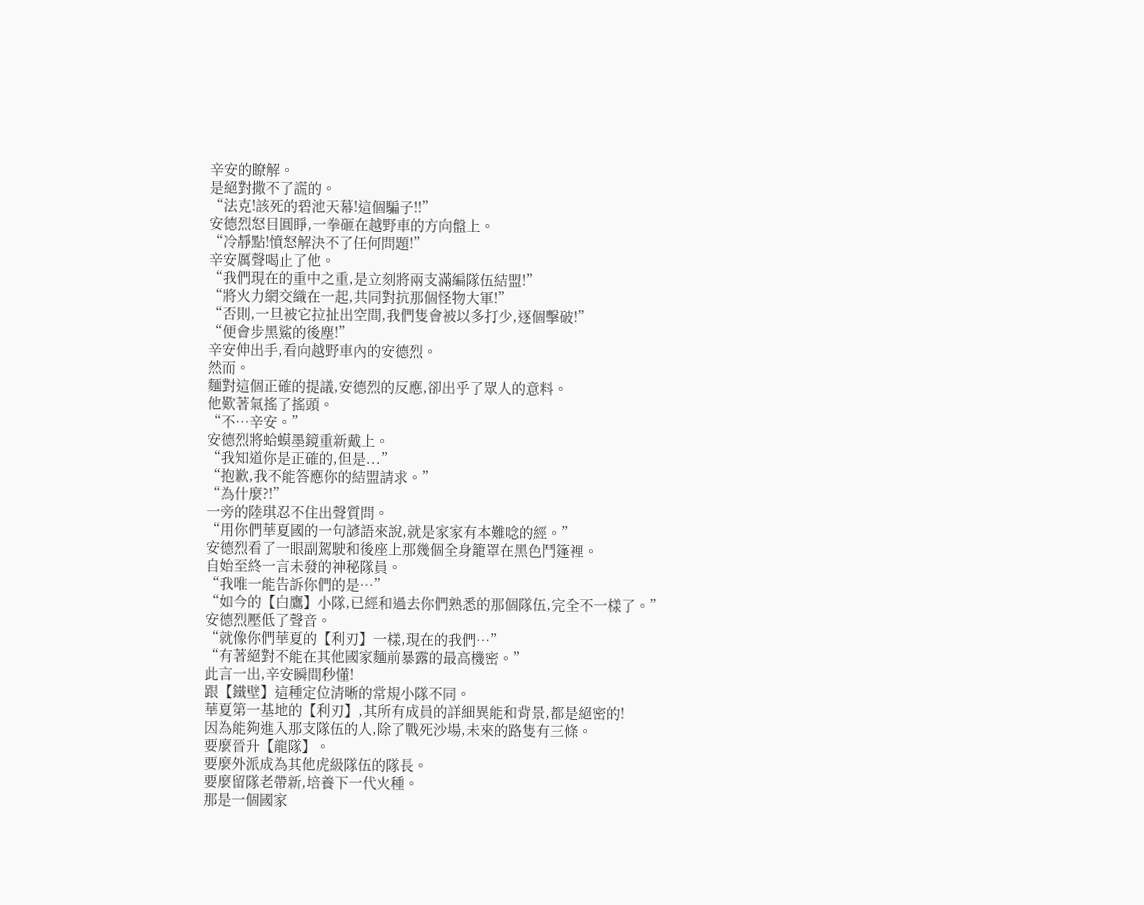辛安的瞭解。
是絕對撒不了謊的。
“法克!該死的碧池天幕!這個騙子!!”
安德烈怒目圓睜,一拳砸在越野車的方向盤上。
“冷靜點!憤怒解決不了任何問題!”
辛安厲聲喝止了他。
“我們現在的重中之重,是立刻將兩支滿編隊伍結盟!”
“將火力網交織在一起,共同對抗那個怪物大軍!”
“否則,一旦被它拉扯出空間,我們隻會被以多打少,逐個擊破!”
“便會步黑鯊的後塵!”
辛安伸出手,看向越野車內的安德烈。
然而。
麵對這個正確的提議,安德烈的反應,卻出乎了眾人的意料。
他歎著氣搖了搖頭。
“不…辛安。”
安德烈將蛤蟆墨鏡重新戴上。
“我知道你是正確的,但是...”
“抱歉,我不能答應你的結盟請求。”
“為什麼?!”
一旁的陸琪忍不住出聲質問。
“用你們華夏國的一句諺語來說,就是家家有本難唸的經。”
安德烈看了一眼副駕駛和後座上那幾個全身籠罩在黑色鬥篷裡。
自始至終一言未發的神秘隊員。
“我唯一能告訴你們的是…”
“如今的【白鷹】小隊,已經和過去你們熟悉的那個隊伍,完全不一樣了。”
安德烈壓低了聲音。
“就像你們華夏的【利刃】一樣,現在的我們…”
“有著絕對不能在其他國家麵前暴露的最高機密。”
此言一出,辛安瞬間秒懂!
跟【鐵壁】這種定位清晰的常規小隊不同。
華夏第一基地的【利刃】,其所有成員的詳細異能和背景,都是絕密的!
因為能夠進入那支隊伍的人,除了戰死沙場,未來的路隻有三條。
要麼晉升【龍隊】。
要麼外派成為其他虎級隊伍的隊長。
要麼留隊老帶新,培養下一代火種。
那是一個國家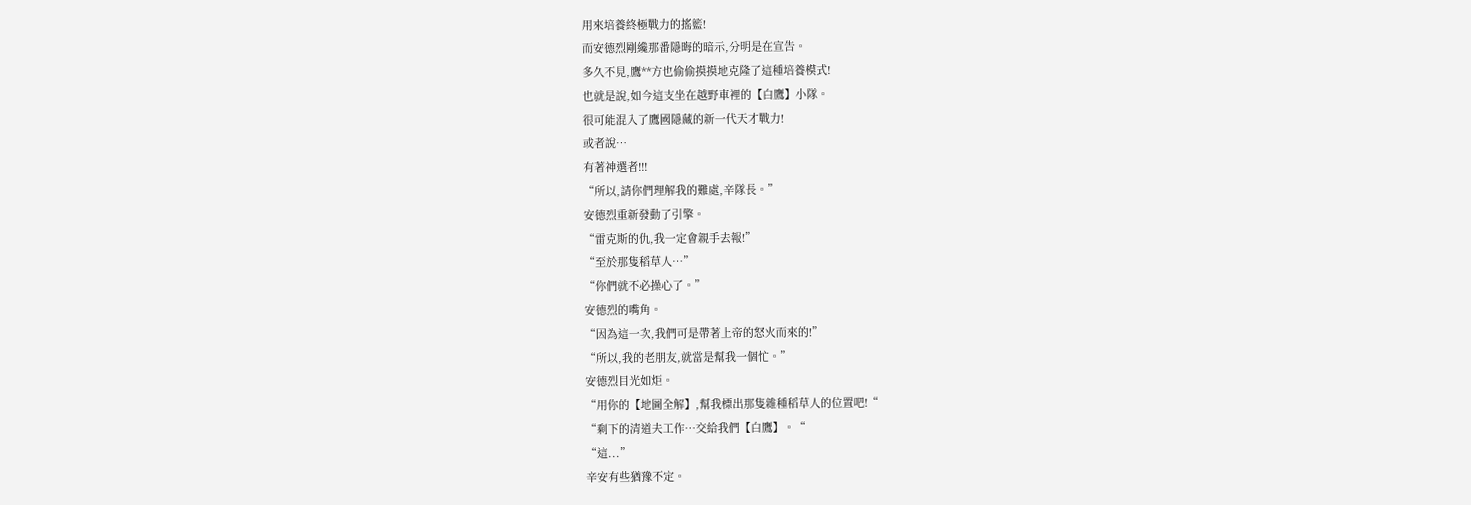用來培養終極戰力的搖籃!
而安德烈剛纔那番隱晦的暗示,分明是在宣告。
多久不見,鷹**方也偷偷摸摸地克隆了這種培養模式!
也就是說,如今這支坐在越野車裡的【白鷹】小隊。
很可能混入了鷹國隱藏的新一代天才戰力!
或者說…
有著神選者!!!
“所以,請你們理解我的難處,辛隊長。”
安德烈重新發動了引擎。
“雷克斯的仇,我一定會親手去報!”
“至於那隻稻草人…”
“你們就不必操心了。”
安德烈的嘴角。
“因為這一次,我們可是帶著上帝的怒火而來的!”
“所以,我的老朋友,就當是幫我一個忙。”
安德烈目光如炬。
“用你的【地圖全解】,幫我標出那隻雜種稻草人的位置吧!“
“剩下的清道夫工作…交給我們【白鷹】。“
“這...”
辛安有些猶豫不定。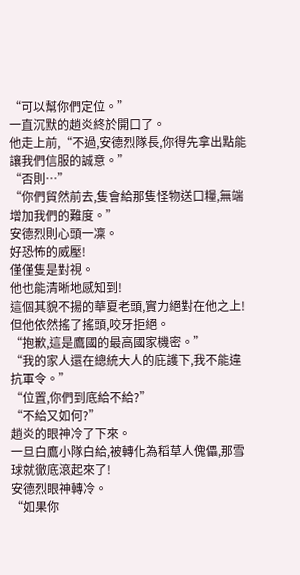“可以幫你們定位。”
一直沉默的趙炎終於開口了。
他走上前,“不過,安德烈隊長,你得先拿出點能讓我們信服的誠意。”
“否則…”
“你們貿然前去,隻會給那隻怪物送口糧,無端增加我們的難度。”
安德烈則心頭一凜。
好恐怖的威壓!
僅僅隻是對視。
他也能清晰地感知到!
這個其貌不揚的華夏老頭,實力絕對在他之上!
但他依然搖了搖頭,咬牙拒絕。
“抱歉,這是鷹國的最高國家機密。”
“我的家人還在總統大人的庇護下,我不能違抗軍令。”
“位置,你們到底給不給?”
“不給又如何?”
趙炎的眼神冷了下來。
一旦白鷹小隊白給,被轉化為稻草人傀儡,那雪球就徹底滾起來了!
安德烈眼神轉冷。
“如果你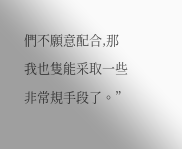們不願意配合,那我也隻能采取一些非常規手段了。”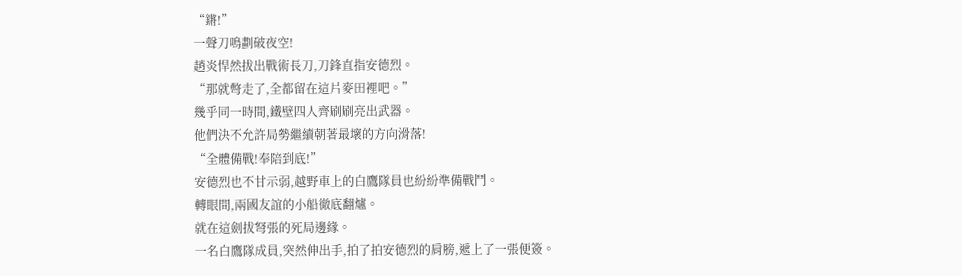“鏘!”
一聲刀鳴劃破夜空!
趙炎悍然拔出戰術長刀,刀鋒直指安德烈。
“那就彆走了,全都留在這片麥田裡吧。”
幾乎同一時間,鐵壁四人齊刷刷亮出武器。
他們決不允許局勢繼續朝著最壞的方向滑落!
“全體備戰!奉陪到底!”
安德烈也不甘示弱,越野車上的白鷹隊員也紛紛準備戰鬥。
轉眼間,兩國友誼的小船徹底翻爐。
就在這劍拔弩張的死局邊緣。
一名白鷹隊成員,突然伸出手,拍了拍安德烈的肩膀,遞上了一張便簽。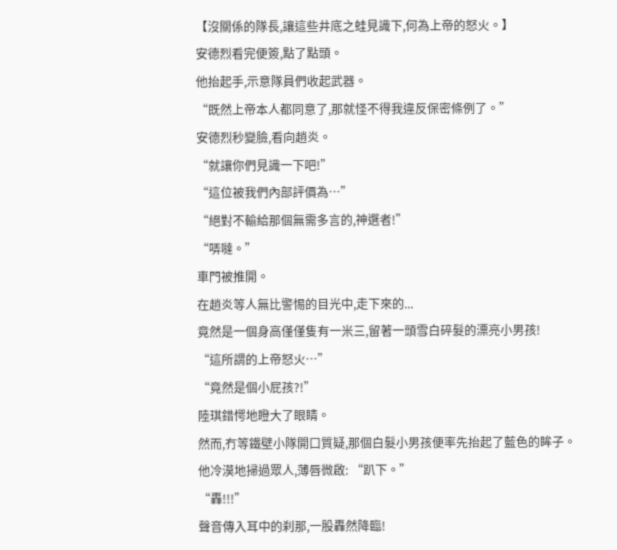【沒關係的隊長,讓這些井底之蛙見識下,何為上帝的怒火。】
安德烈看完便簽,點了點頭。
他抬起手,示意隊員們收起武器。
“既然上帝本人都同意了,那就怪不得我違反保密條例了。”
安德烈秒變臉,看向趙炎。
“就讓你們見識一下吧!”
“這位被我們內部評價為…”
“絕對不輸給那個無需多言的,神選者!”
“哢噠。”
車門被推開。
在趙炎等人無比警惕的目光中,走下來的...
竟然是一個身高僅僅隻有一米三,留著一頭雪白碎髮的漂亮小男孩!
“這所謂的上帝怒火…”
“竟然是個小屁孩?!”
陸琪錯愕地瞪大了眼睛。
然而,冇等鐵壁小隊開口質疑,那個白髮小男孩便率先抬起了藍色的眸子。
他冷漠地掃過眾人,薄唇微啟: “趴下。”
“轟!!!”
聲音傳入耳中的刹那,一股轟然降臨!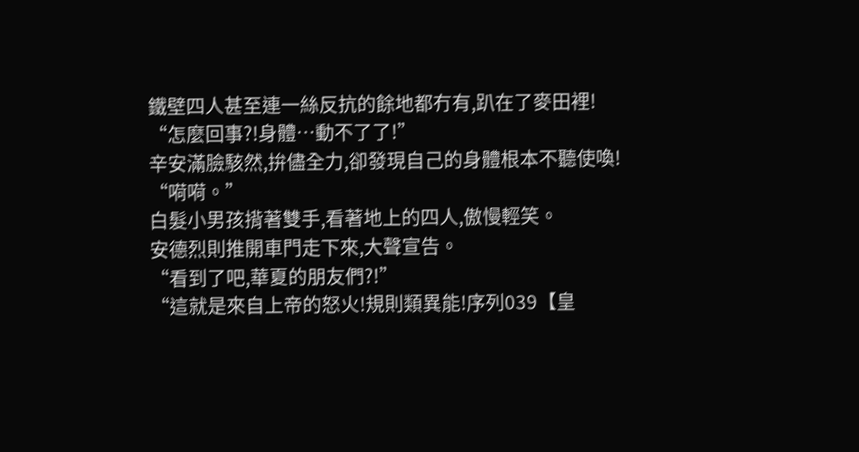鐵壁四人甚至連一絲反抗的餘地都冇有,趴在了麥田裡!
“怎麼回事?!身體…動不了了!”
辛安滿臉駭然,拚儘全力,卻發現自己的身體根本不聽使喚!
“嗬嗬。”
白髮小男孩揹著雙手,看著地上的四人,傲慢輕笑。
安德烈則推開車門走下來,大聲宣告。
“看到了吧,華夏的朋友們?!”
“這就是來自上帝的怒火!規則類異能!序列039【皇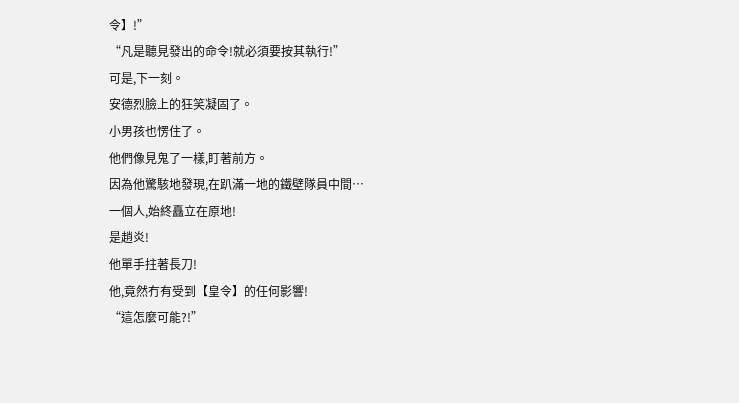令】!”
“凡是聽見發出的命令!就必須要按其執行!”
可是,下一刻。
安德烈臉上的狂笑凝固了。
小男孩也愣住了。
他們像見鬼了一樣,盯著前方。
因為他驚駭地發現,在趴滿一地的鐵壁隊員中間…
一個人,始終矗立在原地!
是趙炎!
他單手拄著長刀!
他,竟然冇有受到【皇令】的任何影響!
“這怎麼可能?!”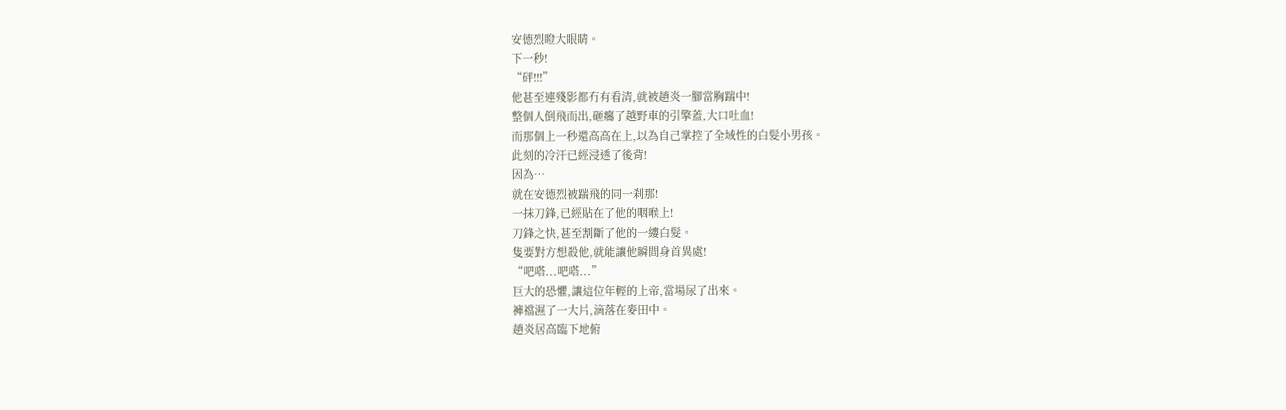安德烈瞪大眼睛。
下一秒!
“砰!!!”
他甚至連殘影都冇有看清,就被趙炎一腳當胸踹中!
整個人倒飛而出,砸癟了越野車的引擎蓋,大口吐血!
而那個上一秒還高高在上,以為自己掌控了全域性的白髮小男孩。
此刻的冷汗已經浸透了後背!
因為…
就在安德烈被踹飛的同一刹那!
一抹刀鋒,已經貼在了他的咽喉上!
刀鋒之快,甚至割斷了他的一縷白髮。
隻要對方想殺他,就能讓他瞬間身首異處!
“吧嗒...吧嗒...”
巨大的恐懼,讓這位年輕的上帝,當場尿了出來。
褲襠濕了一大片,滴落在麥田中。
趙炎居高臨下地俯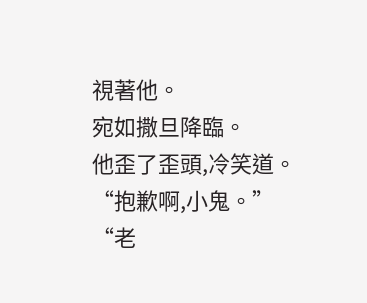視著他。
宛如撒旦降臨。
他歪了歪頭,冷笑道。
“抱歉啊,小鬼。”
“老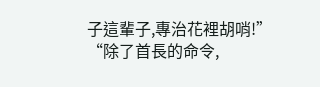子這輩子,專治花裡胡哨!”
“除了首長的命令,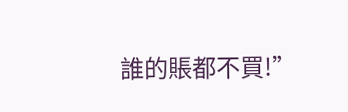誰的賬都不買!”